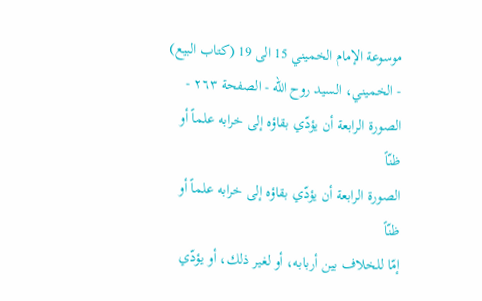موسوعة الإمام الخميني 15 الى 19 (كتاب البيع) - الخميني، السيد روح الله - الصفحة ٢٦٣ - الصورة الرابعة أن يؤدّي بقاؤه إلى خرابه علماً أو ظنّاً
الصورة الرابعة أن يؤدّي بقاؤه إلى خرابه علماً أو ظنّاً
إمّا للخلاف بين أربابه، أو لغير ذلك، أو يؤدّي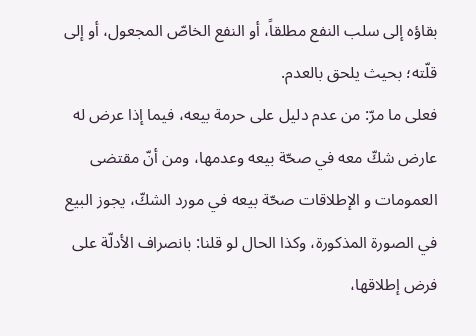بقاؤه إلى سلب النفع مطلقاً، أو النفع الخاصّ المجعول، أو إلى قلّته؛ بحيث يلحق بالعدم.
فعلى ما مرّ: من عدم دليل على حرمة بيعه، فيما إذا عرض له عارض شكّ معه في صحّة بيعه وعدمها، ومن أنّ مقتضى العمومات و الإطلاقات صحّة بيعه في مورد الشكّ، يجوز البيع في الصورة المذكورة، وكذا الحال لو قلنا: بانصراف الأدلّة على فرض إطلاقها،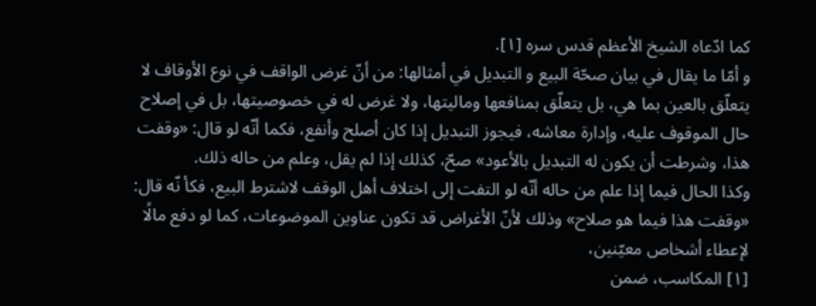كما ادّعاه الشيخ الأعظم قدس سره [١].
و أمّا ما يقال في بيان صحّة البيع و التبديل في أمثالها: من أنّ غرض الواقف في نوع الأوقاف لا يتعلّق بالعين بما هي، بل يتعلّق بمنافعها وماليتها، ولا غرض له في خصوصيتها، بل في إصلاح حال الموقوف عليه، وإدارة معاشه، فيجوز التبديل إذا كان أصلح وأنفع، فكما أنّه لو قال: «وقفت هذا، وشرطت أن يكون له التبديل بالأعود» صحّ، كذلك إذا لم يقل، وعلم من حاله ذلك.
وكذا الحال فيما إذا علم من حاله أنّه لو التفت إلى اختلاف أهل الوقف لاشترط البيع، فكأ نّه قال: «وقفت هذا فيما هو صلاح» وذلك لأنّ الأغراض قد تكون عناوين الموضوعات، كما لو دفع مالًا لإعطاء أشخاص معيّنين،
[١] المكاسب، ضمن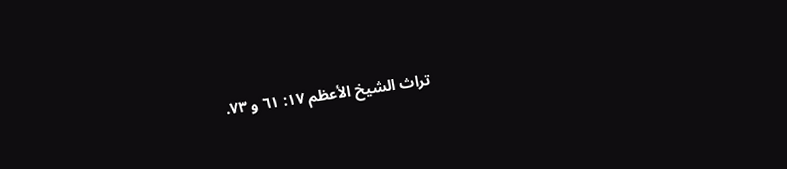تراث الشيخ الأعظم ١٧: ٦١ و ٧٣.